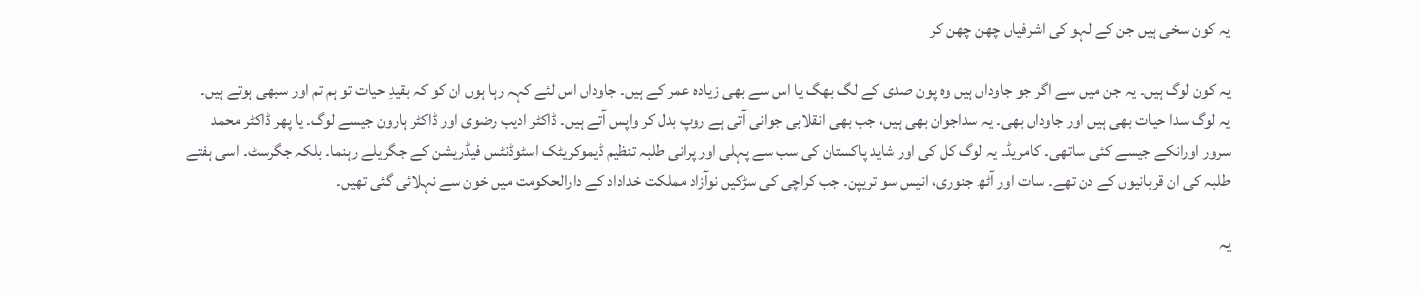یہ کون سخی ہیں جن کے لہو کی اشرفیاں چھن چھن کر

یہ کون لوگ ہیں۔ یہ جن میں سے اگر جو جاوداں ہیں وہ پون صدی کے لگ بھگ یا اس سے بھی زیادہ عمر کے ہیں۔ جاوداں اس لئے کہہ رہا ہوں ان کو کہ بقیدِ حیات تو ہم تم اور سبھی ہوتے ہیں۔ یہ لوگ سدا حیات بھی ہیں اور جاوداں بھی۔ یہ سداجوان بھی ہیں، جب بھی انقلابی جوانی آتی ہے روپ بدل کر واپس آتے ہیں۔ ڈاکٹر ادیب رضوی اور ڈاکٹر ہارون جیسے لوگ۔ یا پھر ڈاکٹر محمد سرور اورانکے جیسے کئی ساتھی۔ کامریڈ۔ یہ لوگ کل کی اور شاید پاکستان کی سب سے پہلی اور پرانی طلبہ تنظیم ڈیموکریٹک اسٹوڈنٹس فیڈریشن کے جگریلے رہنما۔ بلکہ جگرسٹ۔ اسی ہفتے طلبہ کی ان قربانیوں کے دن تھے۔ سات اور آٹھ جنوری، انیس سو تریپن۔ جب کراچی کی سڑکیں نوآزاد مملکت خداداد کے دارالحکومت میں خون سے نہلائی گئی تھیں۔

یہ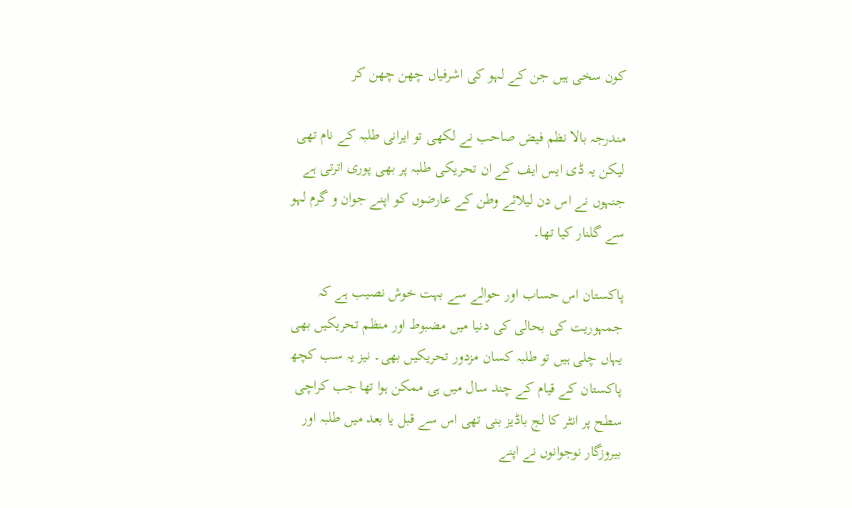کون سخی ہیں جن کے لہو کی اشرفیاں چھن چھن کر

مندرجہ بالا نظم فیض صاحب نے لکھی تو ایرانی طلبہ کے نام تھی لیکن یہ ڈی ایس ایف کے ان تحریکی طلبہ پر بھی پوری اترتی ہے جنہوں نے اس دن لیلائے وطن کے عارضوں کو اپنے جوان و گرم لہو سے گلنار کیا تھا۔

پاکستان اس حساب اور حوالے سے بہت خوش نصیب ہے کہ جمہوریت کی بحالی کی دنیا میں مضبوط اور منظم تحریکیں بھی یہاں چلی ہیں تو طلبہ کسان مزدور تحریکیں بھی۔ نیز یہ سب کچھ پاکستان کے قیام کے چند سال میں ہی ممکن ہوا تھا جب کراچی سطح پر انٹر کا لج باڈیز بنی تھی اس سے قبل یا بعد میں طلبہ اور بیروزگار نوجوانوں نے اپنے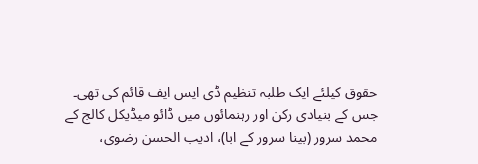حقوق کیلئے ایک طلبہ تنظیم ڈی ایس ایف قائم کی تھی۔ جس کے بنیادی رکن اور رہنمائوں میں ڈائو میڈیکل کالج کے محمد سرور (بینا سرور کے ابا)، ادیب الحسن رضوی،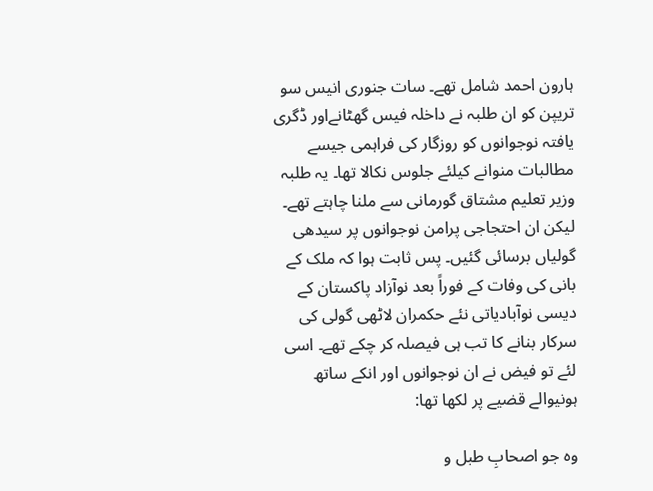ہارون احمد شامل تھے۔ سات جنوری انیس سو تریپن کو ان طلبہ نے داخلہ فیس گھٹانےاور ڈگری یافتہ نوجوانوں کو روزگار کی فراہمی جیسے مطالبات منوانے کیلئے جلوس نکالا تھا۔ یہ طلبہ وزیر تعلیم مشتاق گورمانی سے ملنا چاہتے تھے۔ لیکن ان احتجاجی پرامن نوجوانوں پر سیدھی گولیاں برسائی گئیں۔ پس ثابت ہوا کہ ملک کے بانی کی وفات کے فوراً بعد نوآزاد پاکستان کے دیسی نوآبادیاتی نئے حکمران لاٹھی گولی کی سرکار بنانے کا تب ہی فیصلہ کر چکے تھے۔ اسی لئے تو فیض نے ان نوجوانوں اور انکے ساتھ ہونیوالے قضیے پر لکھا تھا:

وہ جو اصحابِ طبل و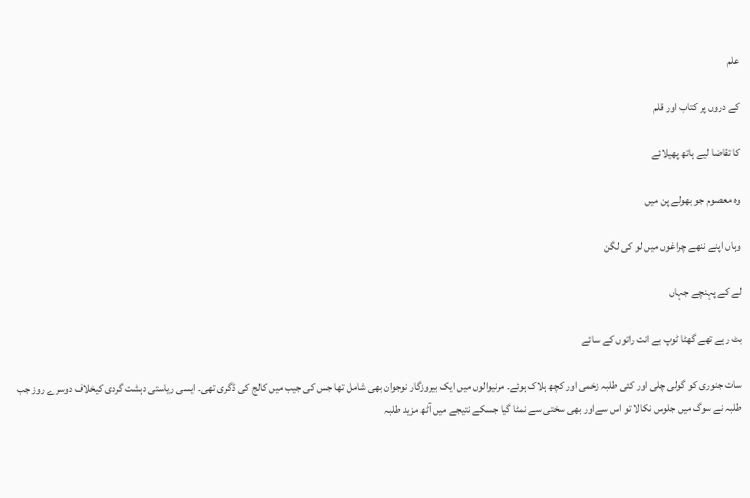علم

کے دروں پر کتاب اور قلم

کا تقاضا لیے ہاتھ پھیلائے

وہ معصوم جو بھولے پن میں

وہاں اپنے ننھے چراغوں میں لو کی لگن

لے کے پہنچے جہاں

بٹ رہے تھے گھٹا ٹوپ بے انت راتوں کے سائے

سات جنوری کو گولی چلی اور کئی طلبہ زخمی اور کچھ ہلاک ہوئے۔ مرنیوالوں میں ایک بیروزگار نوجوان بھی شامل تھا جس کی جیب میں کالج کی ڈگری تھی۔ ایسی ریاستی دہشت گردی کیخلاف دوسرے روز جب طلبہ نے سوگ میں جلوس نکالا تو اس سےاور بھی سختی سے نمٹا گیا جسکے نتیجے میں آٹھ مزید طلبہ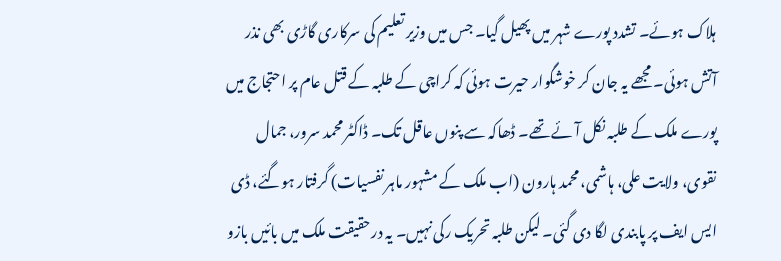ہلاک ہوئے۔ تشدد پورے شہر میں پھیل گیا۔ جس میں وزیر تعلیم کی سرکاری گاڑی بھی نذر آتش ہوئی۔ مجھے یہ جان کر خوشگوار حیرت ہوئی کہ کراچی کے طلبہ کے قتل عام پر احتجاج میں پورے ملک کے طلبہ نکل آئے تھے۔ ڈھاکہ سے پنوں عاقل تک۔ ڈاکٹر محمد سرور، جمال نقوی، ولایت علی، ہاشمی، محمد ہارون (اب ملک کے مشہور ماہر نفسیات) گرفتار ہوگئے، ڈی ایس ایف پر پابندی لگا دی گئی۔ لیکن طلبہ تحریک رکی نہیں۔ یہ درحقیقت ملک میں بائیں بازو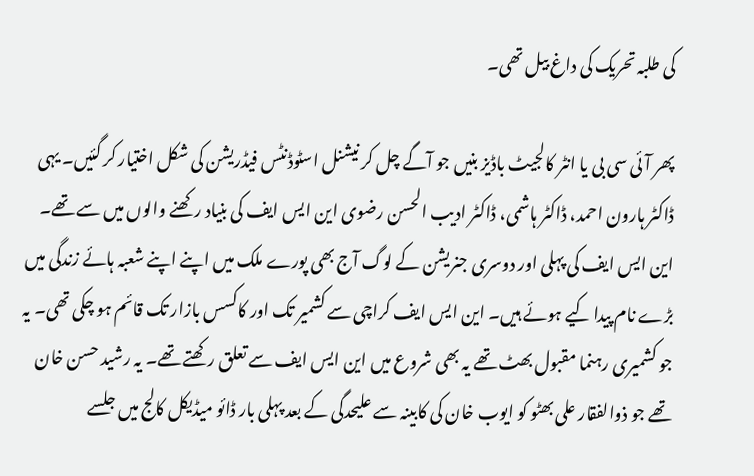کی طلبہ تحریک کی داغ بیل تھی۔

پھر آئی سی بی یا انٹر کالجیٹ باڈیز بنیں جو آگے چل کر نیشنل اسٹوڈنٹس فیڈریشن کی شکل اختیار کر گئیں۔ یہی ڈاکٹر ہارون احمد، ڈاکٹر ہاشمی، ڈاکٹر ادیب الحسن رضوی این ایس ایف کی بنیاد رکھنے والوں میں سے تھے۔ این ایس ایف کی پہلی اور دوسری جنریشن کے لوگ آج بھی پورے ملک میں اپنے اپنے شعبہ ہائے زندگی میں بڑے نام پیدا کیے ہوئے ہیں۔ این ایس ایف کراچی سے کشمیر تک اور کاکسس بازار تک قائم ہو چکی تھی۔ یہ جو کشمیری رہنما مقبول بھٹ تھے یہ بھی شروع میں این ایس ایف سے تعلق رکھتے تھے۔ یہ رشید حسن خان تھے جو ذوالفقار علی بھٹو کو ایوب خان کی کابینہ سے علیحدگی کے بعد پہلی بار ڈائو میڈیکل کالج میں جلسے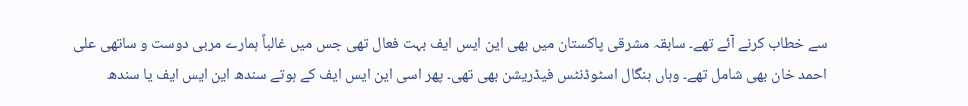سے خطاب کرنے آئے تھے۔ سابقہ مشرقی پاکستان میں بھی این ایس ایف بہت فعال تھی جس میں غالباً ہمارے مربی دوست و ساتھی علی احمد خان بھی شامل تھے۔ وہاں بنگال اسٹوڈنٹس فیڈریشن بھی تھی۔ پھر اسی این ایس ایف کے ہوتے سندھ این ایس ایف یا سندھ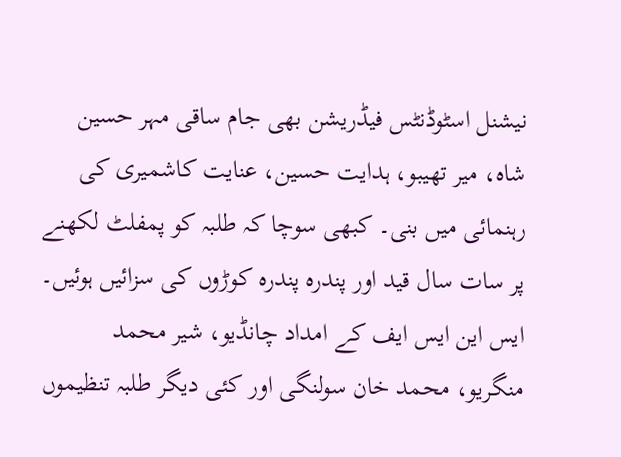نیشنل اسٹوڈنٹس فیڈریشن بھی جام ساقی مہر حسین شاہ، میر تھیبو، ہدایت حسین، عنایت کاشمیری کی رہنمائی میں بنی۔ کبھی سوچا کہ طلبہ کو پمفلٹ لکھنے پر سات سال قید اور پندرہ پندرہ کوڑوں کی سزائیں ہوئیں۔ ایس این ایس ایف کے امداد چانڈیو، شیر محمد منگریو، محمد خان سولنگی اور کئی دیگر طلبہ تنظیموں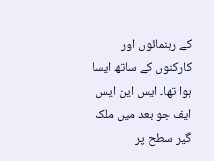کے رہنمائوں اور کارکنوں کے ساتھ ایسا ہوا تھا۔ ایس این ایس ایف جو بعد میں ملک گیر سطح پر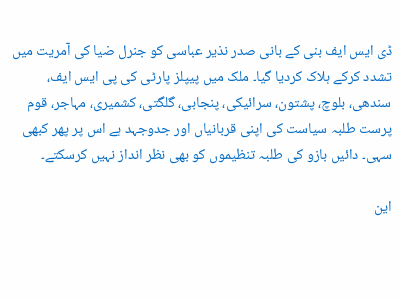ڈی ایس ایف بنی کے بانی صدر نذیر عباسی کو جنرل ضیا کی آمریت میں تشدد کرکے ہلاک کردیا گیا۔ ملک میں پیپلز پارٹی کی پی ایس ایف، سندھی، بلوچ، پشتون، سرائیکی، پنجابی، گلگتی، کشمیری، مہاجر، قوم پرست طلبہ سیاست کی اپنی قربانیاں اور جدوجہد ہے اس پر پھر کبھی سہی۔ دائیں بازو کی طلبہ تنظیموں کو بھی نظر انداز نہیں کرسکتے۔

این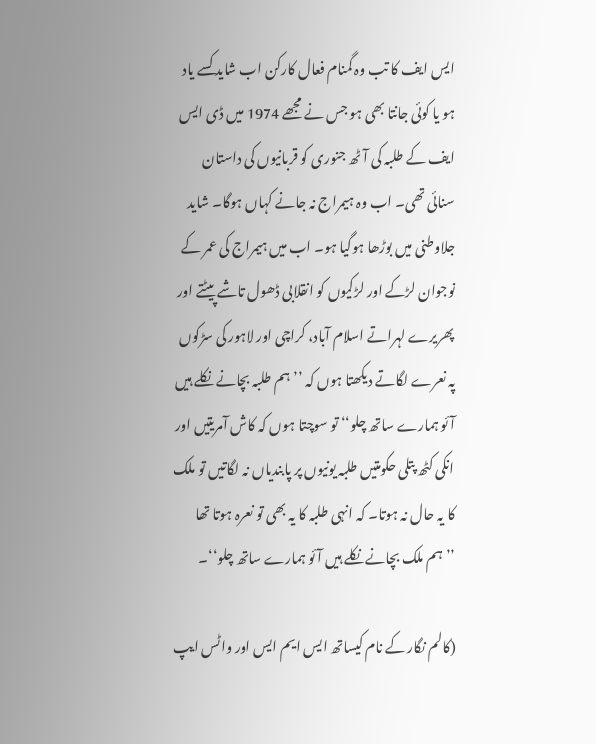ایس ایف کا تب وہ گمنام فعال کارکن اب شاید کسے یاد ہو یا کوئی جانتا بھی ہو جس نے مجھے 1974 میں ڈی ایس ایف کے طلبہ کی آٹھ جنوری کو قربانیوں کی داستان سنائی تھی۔ اب وہ ہیمراج نہ جانے کہاں ہوگا۔ شاید جلاوطنی میں بوڑھا ہوگیا ہو۔ اب میں ہیمراج کی عمر کے نوجوان لڑکے اور لڑکیوں کو انقلابی ڈھول تاشے پیٹتے اور پھریرے لہراتے اسلام آباد، کراچی اور لاہور کی سڑکوں پہ نعرے لگاتے دیکھتا ہوں کہ ’’ہم طلبہ بچانے نکلے ہیں آئو ہمارے ساتھ چلو‘‘ تو سوچتا ہوں کہ کاش آمریتیں اور انکی کٹھ پتلی حکومتیں طلبہ یونیوں پر پابندیاں نہ لگاتیں تو ملک کا یہ حال نہ ہوتا۔ کہ انہی طلبہ کا یہ بھی تو نعرہ ہوتا تھا ’’ہم ملک بچانے نکلے ہیں آئو ہمارے ساتھ چلو‘‘۔

(کالم نگار کے نام کیساتھ ایس ایم ایس اور واٹس ایپ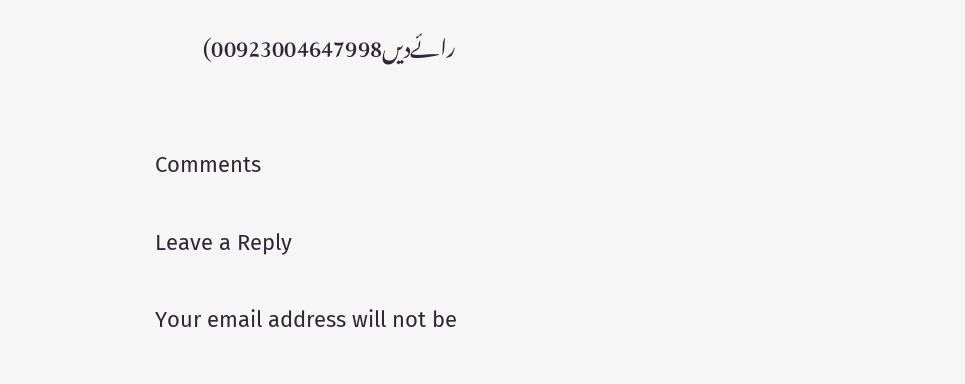رائےدیں00923004647998)


Comments

Leave a Reply

Your email address will not be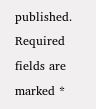published. Required fields are marked *